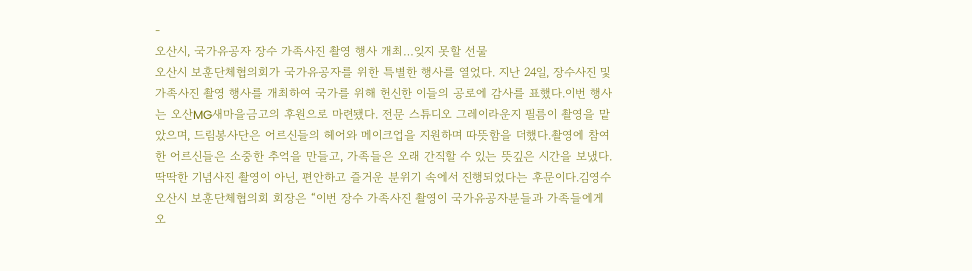-
오산시, 국가유공자 장수 가족사진 촬영 행사 개최…잊지 못할 선물
오산시 보훈단체협의회가 국가유공자를 위한 특별한 행사를 열었다. 지난 24일, 장수사진 및 가족사진 촬영 행사를 개최하여 국가를 위해 헌신한 이들의 공로에 감사를 표했다.이번 행사는 오산MG새마을금고의 후원으로 마련됐다. 전문 스튜디오 그레이라운지 필름이 촬영을 맡았으며, 드림봉사단은 어르신들의 헤어와 메이크업을 지원하며 따뜻함을 더했다.촬영에 참여한 어르신들은 소중한 추억을 만들고, 가족들은 오래 간직할 수 있는 뜻깊은 시간을 보냈다. 딱딱한 기념사진 촬영이 아닌, 편안하고 즐거운 분위기 속에서 진행되었다는 후문이다.김영수 오산시 보훈단체협의회 회장은 “이번 장수 가족사진 촬영이 국가유공자분들과 가족들에게 오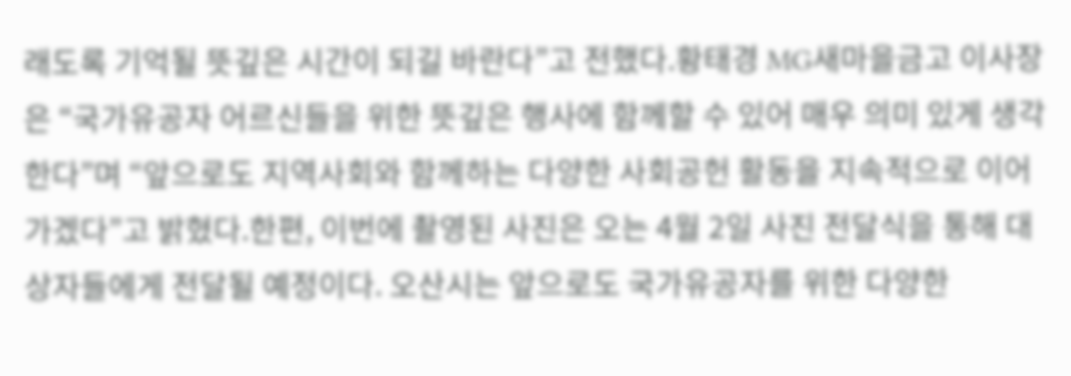래도록 기억될 뜻깊은 시간이 되길 바란다”고 전했다.황태경 MG새마을금고 이사장은 “국가유공자 어르신들을 위한 뜻깊은 행사에 함께할 수 있어 매우 의미 있게 생각한다”며 “앞으로도 지역사회와 함께하는 다양한 사회공헌 활동을 지속적으로 이어가겠다”고 밝혔다.한편, 이번에 촬영된 사진은 오는 4월 2일 사진 전달식을 통해 대상자들에게 전달될 예정이다. 오산시는 앞으로도 국가유공자를 위한 다양한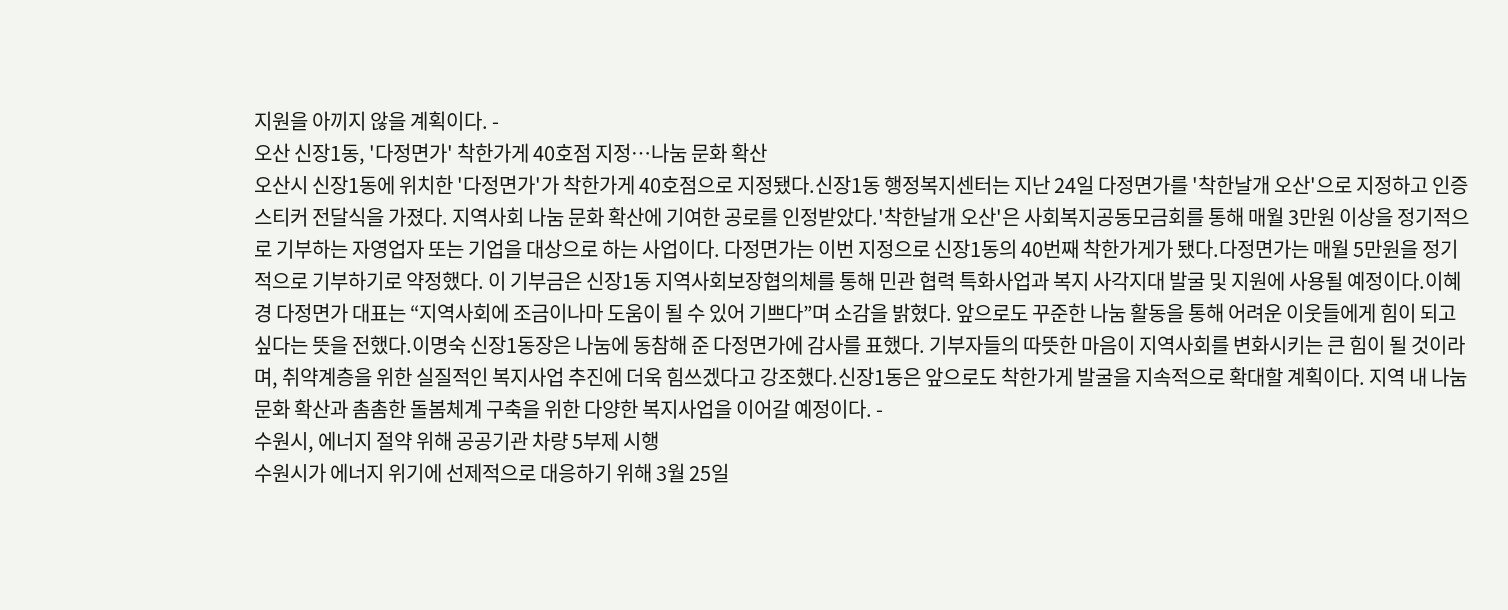지원을 아끼지 않을 계획이다. -
오산 신장1동, '다정면가' 착한가게 40호점 지정…나눔 문화 확산
오산시 신장1동에 위치한 '다정면가'가 착한가게 40호점으로 지정됐다.신장1동 행정복지센터는 지난 24일 다정면가를 '착한날개 오산'으로 지정하고 인증 스티커 전달식을 가졌다. 지역사회 나눔 문화 확산에 기여한 공로를 인정받았다.'착한날개 오산'은 사회복지공동모금회를 통해 매월 3만원 이상을 정기적으로 기부하는 자영업자 또는 기업을 대상으로 하는 사업이다. 다정면가는 이번 지정으로 신장1동의 40번째 착한가게가 됐다.다정면가는 매월 5만원을 정기적으로 기부하기로 약정했다. 이 기부금은 신장1동 지역사회보장협의체를 통해 민관 협력 특화사업과 복지 사각지대 발굴 및 지원에 사용될 예정이다.이혜경 다정면가 대표는 “지역사회에 조금이나마 도움이 될 수 있어 기쁘다”며 소감을 밝혔다. 앞으로도 꾸준한 나눔 활동을 통해 어려운 이웃들에게 힘이 되고 싶다는 뜻을 전했다.이명숙 신장1동장은 나눔에 동참해 준 다정면가에 감사를 표했다. 기부자들의 따뜻한 마음이 지역사회를 변화시키는 큰 힘이 될 것이라며, 취약계층을 위한 실질적인 복지사업 추진에 더욱 힘쓰겠다고 강조했다.신장1동은 앞으로도 착한가게 발굴을 지속적으로 확대할 계획이다. 지역 내 나눔 문화 확산과 촘촘한 돌봄체계 구축을 위한 다양한 복지사업을 이어갈 예정이다. -
수원시, 에너지 절약 위해 공공기관 차량 5부제 시행
수원시가 에너지 위기에 선제적으로 대응하기 위해 3월 25일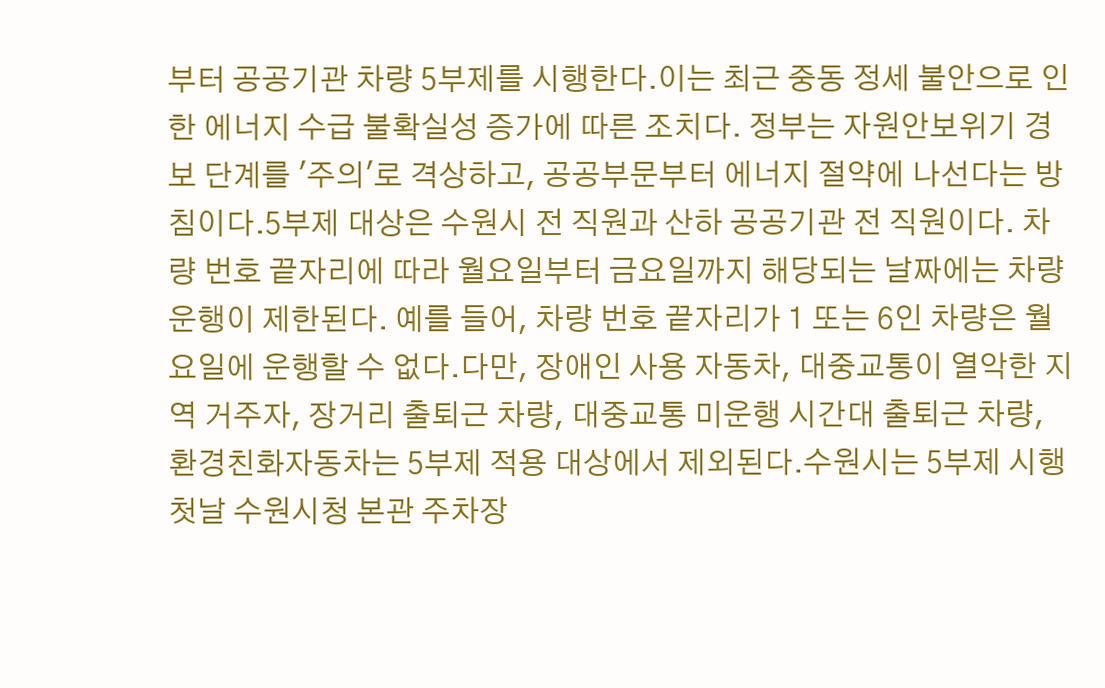부터 공공기관 차량 5부제를 시행한다.이는 최근 중동 정세 불안으로 인한 에너지 수급 불확실성 증가에 따른 조치다. 정부는 자원안보위기 경보 단계를 '주의'로 격상하고, 공공부문부터 에너지 절약에 나선다는 방침이다.5부제 대상은 수원시 전 직원과 산하 공공기관 전 직원이다. 차량 번호 끝자리에 따라 월요일부터 금요일까지 해당되는 날짜에는 차량 운행이 제한된다. 예를 들어, 차량 번호 끝자리가 1 또는 6인 차량은 월요일에 운행할 수 없다.다만, 장애인 사용 자동차, 대중교통이 열악한 지역 거주자, 장거리 출퇴근 차량, 대중교통 미운행 시간대 출퇴근 차량, 환경친화자동차는 5부제 적용 대상에서 제외된다.수원시는 5부제 시행 첫날 수원시청 본관 주차장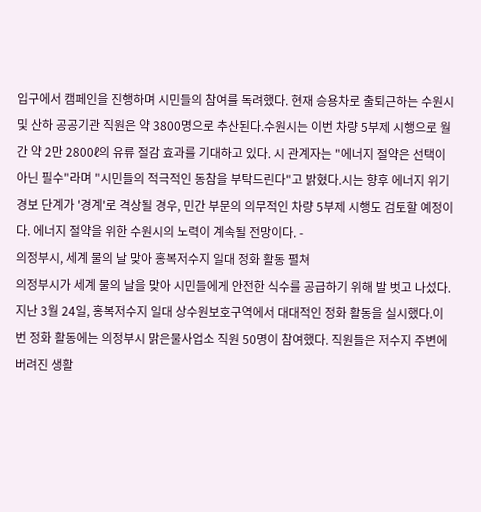입구에서 캠페인을 진행하며 시민들의 참여를 독려했다. 현재 승용차로 출퇴근하는 수원시 및 산하 공공기관 직원은 약 3800명으로 추산된다.수원시는 이번 차량 5부제 시행으로 월간 약 2만 2800ℓ의 유류 절감 효과를 기대하고 있다. 시 관계자는 "에너지 절약은 선택이 아닌 필수"라며 "시민들의 적극적인 동참을 부탁드린다"고 밝혔다.시는 향후 에너지 위기 경보 단계가 '경계'로 격상될 경우, 민간 부문의 의무적인 차량 5부제 시행도 검토할 예정이다. 에너지 절약을 위한 수원시의 노력이 계속될 전망이다. -
의정부시, 세계 물의 날 맞아 홍복저수지 일대 정화 활동 펼쳐
의정부시가 세계 물의 날을 맞아 시민들에게 안전한 식수를 공급하기 위해 발 벗고 나섰다. 지난 3월 24일, 홍복저수지 일대 상수원보호구역에서 대대적인 정화 활동을 실시했다.이번 정화 활동에는 의정부시 맑은물사업소 직원 50명이 참여했다. 직원들은 저수지 주변에 버려진 생활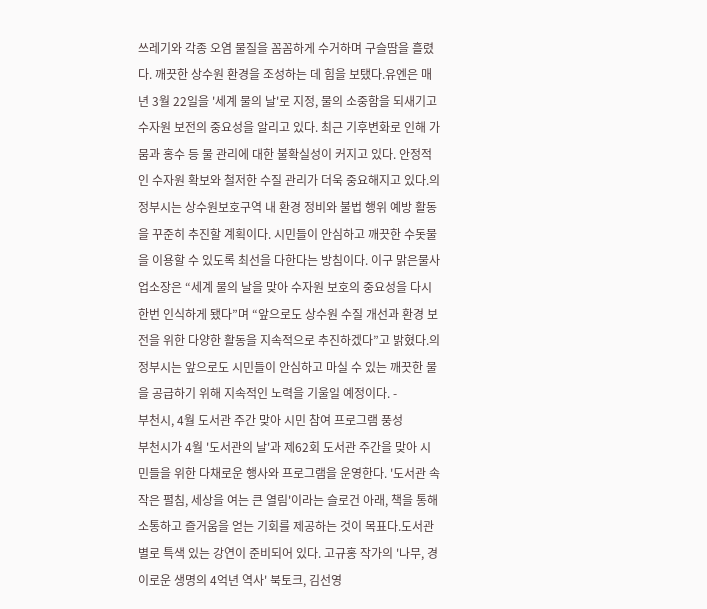쓰레기와 각종 오염 물질을 꼼꼼하게 수거하며 구슬땀을 흘렸다. 깨끗한 상수원 환경을 조성하는 데 힘을 보탰다.유엔은 매년 3월 22일을 '세계 물의 날'로 지정, 물의 소중함을 되새기고 수자원 보전의 중요성을 알리고 있다. 최근 기후변화로 인해 가뭄과 홍수 등 물 관리에 대한 불확실성이 커지고 있다. 안정적인 수자원 확보와 철저한 수질 관리가 더욱 중요해지고 있다.의정부시는 상수원보호구역 내 환경 정비와 불법 행위 예방 활동을 꾸준히 추진할 계획이다. 시민들이 안심하고 깨끗한 수돗물을 이용할 수 있도록 최선을 다한다는 방침이다. 이구 맑은물사업소장은 “세계 물의 날을 맞아 수자원 보호의 중요성을 다시 한번 인식하게 됐다”며 “앞으로도 상수원 수질 개선과 환경 보전을 위한 다양한 활동을 지속적으로 추진하겠다”고 밝혔다.의정부시는 앞으로도 시민들이 안심하고 마실 수 있는 깨끗한 물을 공급하기 위해 지속적인 노력을 기울일 예정이다. -
부천시, 4월 도서관 주간 맞아 시민 참여 프로그램 풍성
부천시가 4월 '도서관의 날'과 제62회 도서관 주간을 맞아 시민들을 위한 다채로운 행사와 프로그램을 운영한다. '도서관 속 작은 펼침, 세상을 여는 큰 열림'이라는 슬로건 아래, 책을 통해 소통하고 즐거움을 얻는 기회를 제공하는 것이 목표다.도서관별로 특색 있는 강연이 준비되어 있다. 고규홍 작가의 '나무, 경이로운 생명의 4억년 역사' 북토크, 김선영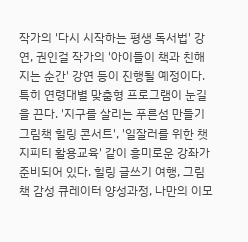작가의 '다시 시작하는 평생 독서법' 강연, 권인걸 작가의 '아이들이 책과 친해지는 순간' 강연 등이 진행될 예정이다.특히 연령대별 맞춤형 프로그램이 눈길을 끈다. '지구를 살리는 푸른섬 만들기 그림책 힐링 콘서트', '일잘러를 위한 챗지피티 활용교육' 같이 흥미로운 강좌가 준비되어 있다. 힐링 글쓰기 여행, 그림책 감성 큐레이터 양성과정, 나만의 이모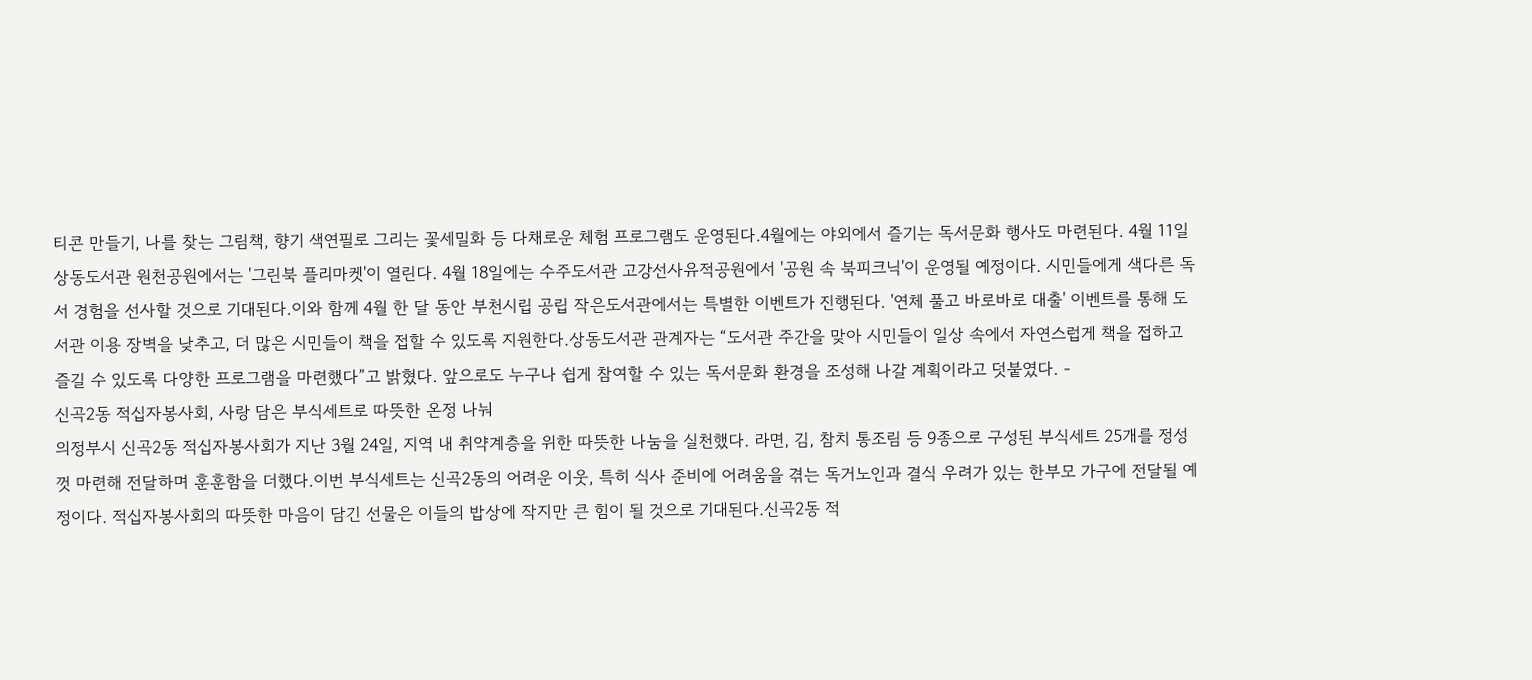티콘 만들기, 나를 찾는 그림책, 향기 색연필로 그리는 꽃세밀화 등 다채로운 체험 프로그램도 운영된다.4월에는 야외에서 즐기는 독서문화 행사도 마련된다. 4월 11일 상동도서관 원천공원에서는 '그린북 플리마켓'이 열린다. 4월 18일에는 수주도서관 고강선사유적공원에서 '공원 속 북피크닉'이 운영될 예정이다. 시민들에게 색다른 독서 경험을 선사할 것으로 기대된다.이와 함께 4월 한 달 동안 부천시립 공립 작은도서관에서는 특별한 이벤트가 진행된다. '연체 풀고 바로바로 대출' 이벤트를 통해 도서관 이용 장벽을 낮추고, 더 많은 시민들이 책을 접할 수 있도록 지원한다.상동도서관 관계자는 “도서관 주간을 맞아 시민들이 일상 속에서 자연스럽게 책을 접하고 즐길 수 있도록 다양한 프로그램을 마련했다”고 밝혔다. 앞으로도 누구나 쉽게 참여할 수 있는 독서문화 환경을 조성해 나갈 계획이라고 덧붙였다. -
신곡2동 적십자봉사회, 사랑 담은 부식세트로 따뜻한 온정 나눠
의정부시 신곡2동 적십자봉사회가 지난 3월 24일, 지역 내 취약계층을 위한 따뜻한 나눔을 실천했다. 라면, 김, 참치 통조림 등 9종으로 구성된 부식세트 25개를 정성껏 마련해 전달하며 훈훈함을 더했다.이번 부식세트는 신곡2동의 어려운 이웃, 특히 식사 준비에 어려움을 겪는 독거노인과 결식 우려가 있는 한부모 가구에 전달될 예정이다. 적십자봉사회의 따뜻한 마음이 담긴 선물은 이들의 밥상에 작지만 큰 힘이 될 것으로 기대된다.신곡2동 적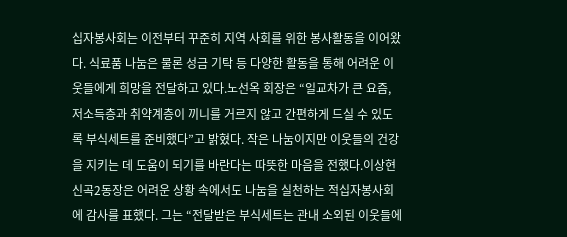십자봉사회는 이전부터 꾸준히 지역 사회를 위한 봉사활동을 이어왔다. 식료품 나눔은 물론 성금 기탁 등 다양한 활동을 통해 어려운 이웃들에게 희망을 전달하고 있다.노선옥 회장은 “일교차가 큰 요즘, 저소득층과 취약계층이 끼니를 거르지 않고 간편하게 드실 수 있도록 부식세트를 준비했다”고 밝혔다. 작은 나눔이지만 이웃들의 건강을 지키는 데 도움이 되기를 바란다는 따뜻한 마음을 전했다.이상현 신곡2동장은 어려운 상황 속에서도 나눔을 실천하는 적십자봉사회에 감사를 표했다. 그는 “전달받은 부식세트는 관내 소외된 이웃들에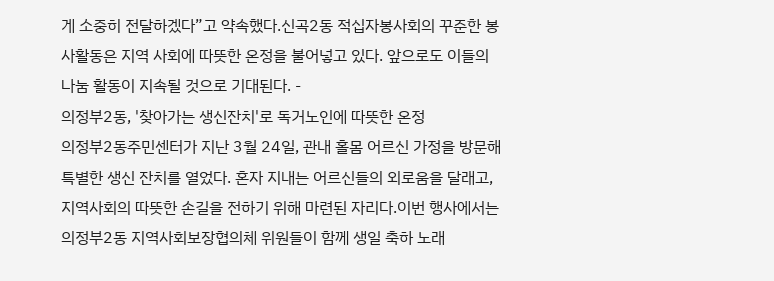게 소중히 전달하겠다”고 약속했다.신곡2동 적십자봉사회의 꾸준한 봉사활동은 지역 사회에 따뜻한 온정을 불어넣고 있다. 앞으로도 이들의 나눔 활동이 지속될 것으로 기대된다. -
의정부2동, '찾아가는 생신잔치'로 독거노인에 따뜻한 온정
의정부2동주민센터가 지난 3월 24일, 관내 홀몸 어르신 가정을 방문해 특별한 생신 잔치를 열었다. 혼자 지내는 어르신들의 외로움을 달래고, 지역사회의 따뜻한 손길을 전하기 위해 마련된 자리다.이번 행사에서는 의정부2동 지역사회보장협의체 위원들이 함께 생일 축하 노래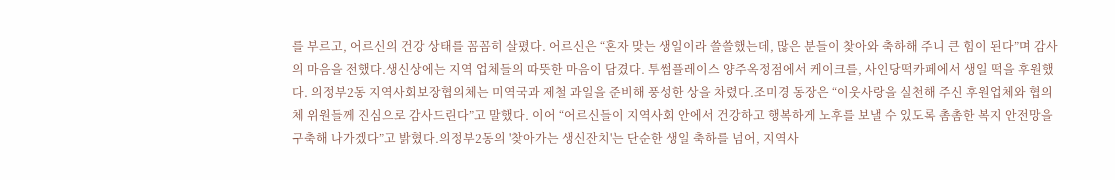를 부르고, 어르신의 건강 상태를 꼼꼼히 살폈다. 어르신은 “혼자 맞는 생일이라 쓸쓸했는데, 많은 분들이 찾아와 축하해 주니 큰 힘이 된다”며 감사의 마음을 전했다.생신상에는 지역 업체들의 따뜻한 마음이 담겼다. 투썸플레이스 양주옥정점에서 케이크를, 사인당떡카페에서 생일 떡을 후원했다. 의정부2동 지역사회보장협의체는 미역국과 제철 과일을 준비해 풍성한 상을 차렸다.조미경 동장은 “이웃사랑을 실천해 주신 후원업체와 협의체 위원들께 진심으로 감사드린다”고 말했다. 이어 “어르신들이 지역사회 안에서 건강하고 행복하게 노후를 보낼 수 있도록 촘촘한 복지 안전망을 구축해 나가겠다”고 밝혔다.의정부2동의 '찾아가는 생신잔치'는 단순한 생일 축하를 넘어, 지역사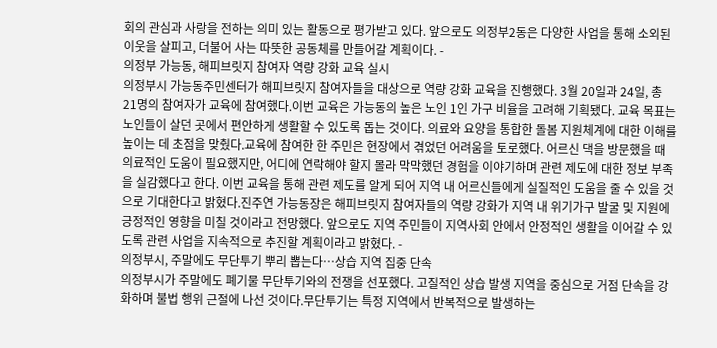회의 관심과 사랑을 전하는 의미 있는 활동으로 평가받고 있다. 앞으로도 의정부2동은 다양한 사업을 통해 소외된 이웃을 살피고, 더불어 사는 따뜻한 공동체를 만들어갈 계획이다. -
의정부 가능동, 해피브릿지 참여자 역량 강화 교육 실시
의정부시 가능동주민센터가 해피브릿지 참여자들을 대상으로 역량 강화 교육을 진행했다. 3월 20일과 24일, 총 21명의 참여자가 교육에 참여했다.이번 교육은 가능동의 높은 노인 1인 가구 비율을 고려해 기획됐다. 교육 목표는 노인들이 살던 곳에서 편안하게 생활할 수 있도록 돕는 것이다. 의료와 요양을 통합한 돌봄 지원체계에 대한 이해를 높이는 데 초점을 맞췄다.교육에 참여한 한 주민은 현장에서 겪었던 어려움을 토로했다. 어르신 댁을 방문했을 때 의료적인 도움이 필요했지만, 어디에 연락해야 할지 몰라 막막했던 경험을 이야기하며 관련 제도에 대한 정보 부족을 실감했다고 한다. 이번 교육을 통해 관련 제도를 알게 되어 지역 내 어르신들에게 실질적인 도움을 줄 수 있을 것으로 기대한다고 밝혔다.진주연 가능동장은 해피브릿지 참여자들의 역량 강화가 지역 내 위기가구 발굴 및 지원에 긍정적인 영향을 미칠 것이라고 전망했다. 앞으로도 지역 주민들이 지역사회 안에서 안정적인 생활을 이어갈 수 있도록 관련 사업을 지속적으로 추진할 계획이라고 밝혔다. -
의정부시, 주말에도 무단투기 뿌리 뽑는다…상습 지역 집중 단속
의정부시가 주말에도 폐기물 무단투기와의 전쟁을 선포했다. 고질적인 상습 발생 지역을 중심으로 거점 단속을 강화하며 불법 행위 근절에 나선 것이다.무단투기는 특정 지역에서 반복적으로 발생하는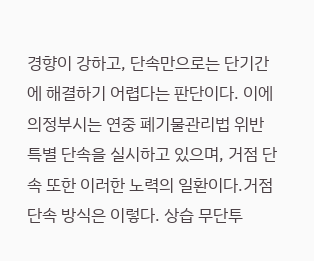경향이 강하고, 단속만으로는 단기간에 해결하기 어렵다는 판단이다. 이에 의정부시는 연중 폐기물관리법 위반 특별 단속을 실시하고 있으며, 거점 단속 또한 이러한 노력의 일환이다.거점 단속 방식은 이렇다. 상습 무단투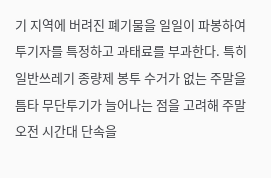기 지역에 버려진 폐기물을 일일이 파봉하여 투기자를 특정하고 과태료를 부과한다. 특히 일반쓰레기 종량제 봉투 수거가 없는 주말을 틈타 무단투기가 늘어나는 점을 고려해 주말 오전 시간대 단속을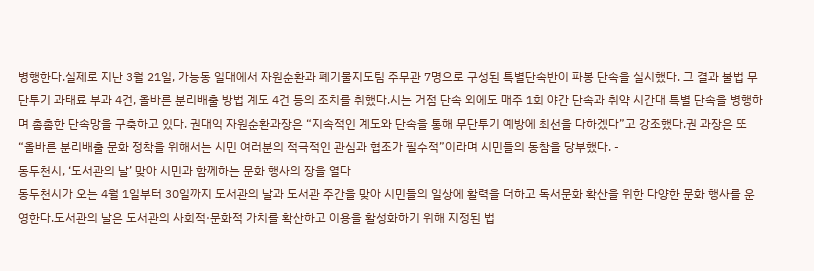병행한다.실제로 지난 3월 21일, 가능동 일대에서 자원순환과 폐기물지도팀 주무관 7명으로 구성된 특별단속반이 파봉 단속을 실시했다. 그 결과 불법 무단투기 과태료 부과 4건, 올바른 분리배출 방법 계도 4건 등의 조치를 취했다.시는 거점 단속 외에도 매주 1회 야간 단속과 취약 시간대 특별 단속을 병행하며 촘촘한 단속망을 구축하고 있다. 권대익 자원순환과장은 “지속적인 계도와 단속을 통해 무단투기 예방에 최선을 다하겠다”고 강조했다.권 과장은 또 “올바른 분리배출 문화 정착을 위해서는 시민 여러분의 적극적인 관심과 협조가 필수적”이라며 시민들의 동참을 당부했다. -
동두천시, ‘도서관의 날’ 맞아 시민과 함께하는 문화 행사의 장을 열다
동두천시가 오는 4월 1일부터 30일까지 도서관의 날과 도서관 주간을 맞아 시민들의 일상에 활력을 더하고 독서문화 확산을 위한 다양한 문화 행사를 운영한다.도서관의 날은 도서관의 사회적·문화적 가치를 확산하고 이용을 활성화하기 위해 지정된 법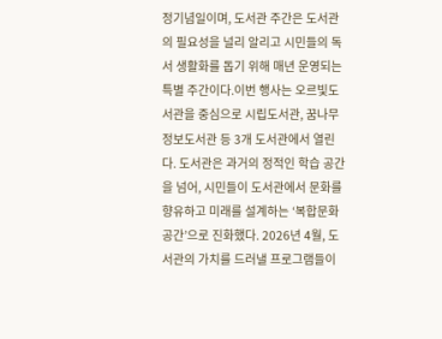정기념일이며, 도서관 주간은 도서관의 필요성을 널리 알리고 시민들의 독서 생활화를 돕기 위해 매년 운영되는 특별 주간이다.이번 행사는 오르빛도서관을 중심으로 시립도서관, 꿈나무정보도서관 등 3개 도서관에서 열린다. 도서관은 과거의 정적인 학습 공간을 넘어, 시민들이 도서관에서 문화를 향유하고 미래를 설계하는 ‘복합문화공간’으로 진화했다. 2026년 4월, 도서관의 가치를 드러낼 프로그램들이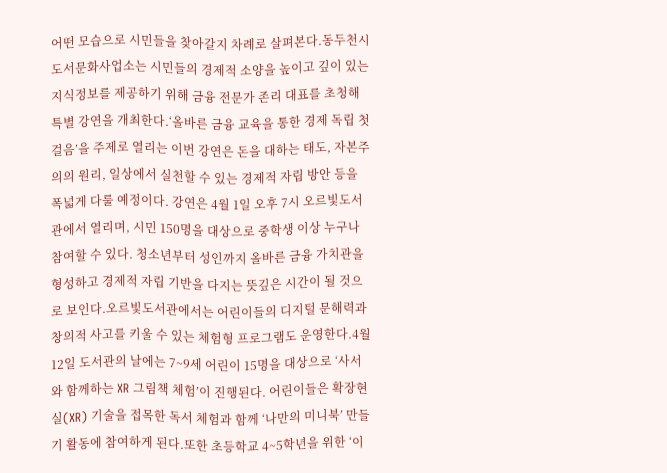어떤 모습으로 시민들을 찾아갈지 차례로 살펴본다.동두천시 도서문화사업소는 시민들의 경제적 소양을 높이고 깊이 있는 지식정보를 제공하기 위해 금융 전문가 존리 대표를 초청해 특별 강연을 개최한다.‘올바른 금융 교육을 통한 경제 독립 첫걸음’을 주제로 열리는 이번 강연은 돈을 대하는 태도, 자본주의의 원리, 일상에서 실천할 수 있는 경제적 자립 방안 등을 폭넓게 다룰 예정이다. 강연은 4월 1일 오후 7시 오르빛도서관에서 열리며, 시민 150명을 대상으로 중학생 이상 누구나 참여할 수 있다. 청소년부터 성인까지 올바른 금융 가치관을 형성하고 경제적 자립 기반을 다지는 뜻깊은 시간이 될 것으로 보인다.오르빛도서관에서는 어린이들의 디지털 문해력과 창의적 사고를 키울 수 있는 체험형 프로그램도 운영한다.4월 12일 도서관의 날에는 7~9세 어린이 15명을 대상으로 ‘사서와 함께하는 XR 그림책 체험’이 진행된다. 어린이들은 확장현실(XR) 기술을 접목한 독서 체험과 함께 ‘나만의 미니북’ 만들기 활동에 참여하게 된다.또한 초등학교 4~5학년을 위한 ‘이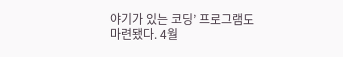야기가 있는 코딩’ 프로그램도 마련됐다. 4월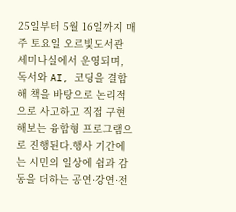25일부터 5월 16일까지 매주 토요일 오르빛도서관 세미나실에서 운영되며, 독서와 AI, 코딩을 결합해 책을 바탕으로 논리적으로 사고하고 직접 구현해보는 융합형 프로그램으로 진행된다.행사 기간에는 시민의 일상에 쉼과 감동을 더하는 공연·강연·전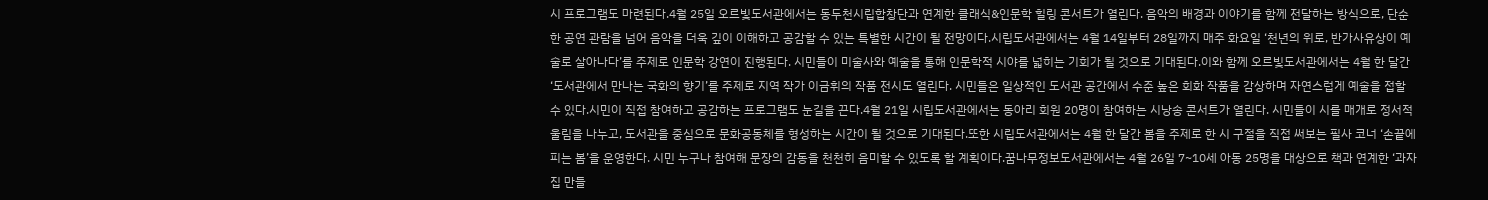시 프로그램도 마련된다.4월 25일 오르빛도서관에서는 동두천시립합창단과 연계한 클래식&인문학 힐링 콘서트가 열린다. 음악의 배경과 이야기를 함께 전달하는 방식으로, 단순한 공연 관람을 넘어 음악을 더욱 깊이 이해하고 공감할 수 있는 특별한 시간이 될 전망이다.시립도서관에서는 4월 14일부터 28일까지 매주 화요일 ‘천년의 위로, 반가사유상이 예술로 살아나다’를 주제로 인문학 강연이 진행된다. 시민들이 미술사와 예술을 통해 인문학적 시야를 넓히는 기회가 될 것으로 기대된다.이와 함께 오르빛도서관에서는 4월 한 달간 ‘도서관에서 만나는 국화의 향기’를 주제로 지역 작가 이금휘의 작품 전시도 열린다. 시민들은 일상적인 도서관 공간에서 수준 높은 회화 작품을 감상하며 자연스럽게 예술을 접할 수 있다.시민이 직접 참여하고 공감하는 프로그램도 눈길을 끈다.4월 21일 시립도서관에서는 동아리 회원 20명이 참여하는 시낭송 콘서트가 열린다. 시민들이 시를 매개로 정서적 울림을 나누고, 도서관을 중심으로 문화공동체를 형성하는 시간이 될 것으로 기대된다.또한 시립도서관에서는 4월 한 달간 봄을 주제로 한 시 구절을 직접 써보는 필사 코너 ‘손끝에 피는 봄’을 운영한다. 시민 누구나 참여해 문장의 감동을 천천히 음미할 수 있도록 할 계획이다.꿈나무정보도서관에서는 4월 26일 7~10세 아동 25명을 대상으로 책과 연계한 ‘과자집 만들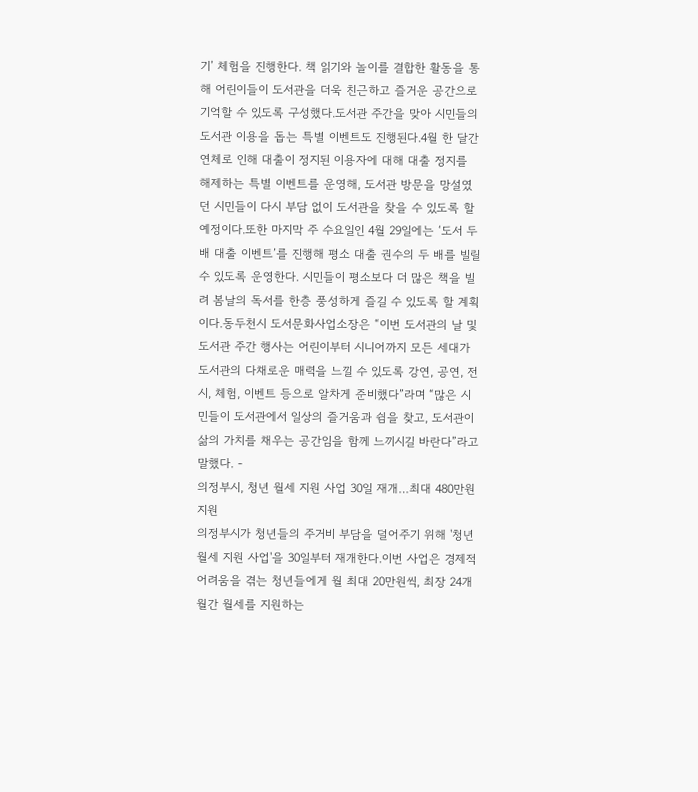기’ 체험을 진행한다. 책 읽기와 놀이를 결합한 활동을 통해 어린이들이 도서관을 더욱 친근하고 즐거운 공간으로 기억할 수 있도록 구성했다.도서관 주간을 맞아 시민들의 도서관 이용을 돕는 특별 이벤트도 진행된다.4월 한 달간 연체로 인해 대출이 정지된 이용자에 대해 대출 정지를 해제하는 특별 이벤트를 운영해, 도서관 방문을 망설였던 시민들이 다시 부담 없이 도서관을 찾을 수 있도록 할 예정이다.또한 마지막 주 수요일인 4월 29일에는 ‘도서 두 배 대출 이벤트’를 진행해 평소 대출 권수의 두 배를 빌릴 수 있도록 운영한다. 시민들이 평소보다 더 많은 책을 빌려 봄날의 독서를 한층 풍성하게 즐길 수 있도록 할 계획이다.동두천시 도서문화사업소장은 “이번 도서관의 날 및 도서관 주간 행사는 어린이부터 시니어까지 모든 세대가 도서관의 다채로운 매력을 느낄 수 있도록 강연, 공연, 전시, 체험, 이벤트 등으로 알차게 준비했다”라며 “많은 시민들이 도서관에서 일상의 즐거움과 쉼을 찾고, 도서관이 삶의 가치를 채우는 공간임을 함께 느끼시길 바란다”라고 말했다. -
의정부시, 청년 월세 지원 사업 30일 재개…최대 480만원 지원
의정부시가 청년들의 주거비 부담을 덜어주기 위해 '청년 월세 지원 사업'을 30일부터 재개한다.이번 사업은 경제적 어려움을 겪는 청년들에게 월 최대 20만원씩, 최장 24개월간 월세를 지원하는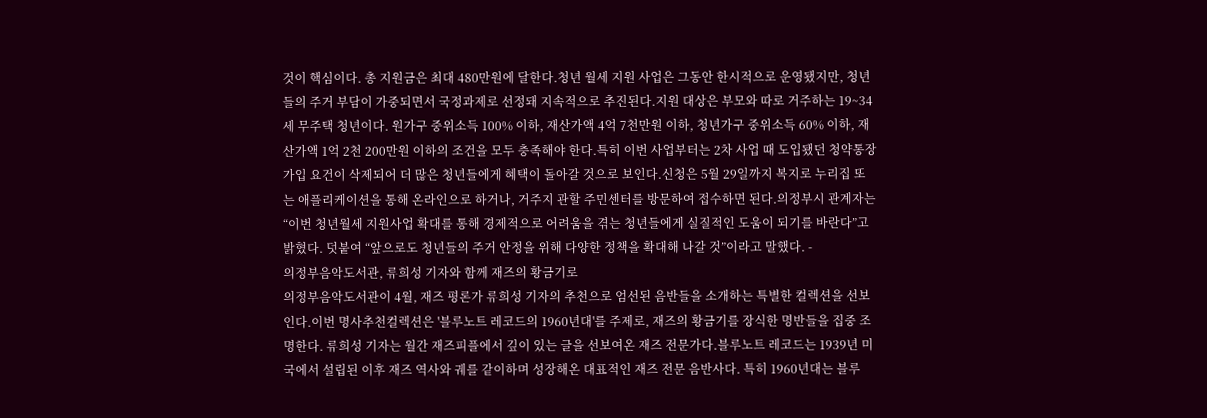것이 핵심이다. 총 지원금은 최대 480만원에 달한다.청년 월세 지원 사업은 그동안 한시적으로 운영됐지만, 청년들의 주거 부담이 가중되면서 국정과제로 선정돼 지속적으로 추진된다.지원 대상은 부모와 따로 거주하는 19~34세 무주택 청년이다. 원가구 중위소득 100% 이하, 재산가액 4억 7천만원 이하, 청년가구 중위소득 60% 이하, 재산가액 1억 2천 200만원 이하의 조건을 모두 충족해야 한다.특히 이번 사업부터는 2차 사업 때 도입됐던 청약통장 가입 요건이 삭제되어 더 많은 청년들에게 혜택이 돌아갈 것으로 보인다.신청은 5월 29일까지 복지로 누리집 또는 애플리케이션을 통해 온라인으로 하거나, 거주지 관할 주민센터를 방문하여 접수하면 된다.의정부시 관계자는 “이번 청년월세 지원사업 확대를 통해 경제적으로 어려움을 겪는 청년들에게 실질적인 도움이 되기를 바란다”고 밝혔다. 덧붙여 “앞으로도 청년들의 주거 안정을 위해 다양한 정책을 확대해 나갈 것”이라고 말했다. -
의정부음악도서관, 류희성 기자와 함께 재즈의 황금기로
의정부음악도서관이 4월, 재즈 평론가 류희성 기자의 추천으로 엄선된 음반들을 소개하는 특별한 컬렉션을 선보인다.이번 명사추천컬렉션은 '블루노트 레코드의 1960년대'를 주제로, 재즈의 황금기를 장식한 명반들을 집중 조명한다. 류희성 기자는 월간 재즈피플에서 깊이 있는 글을 선보여온 재즈 전문가다.블루노트 레코드는 1939년 미국에서 설립된 이후 재즈 역사와 궤를 같이하며 성장해온 대표적인 재즈 전문 음반사다. 특히 1960년대는 블루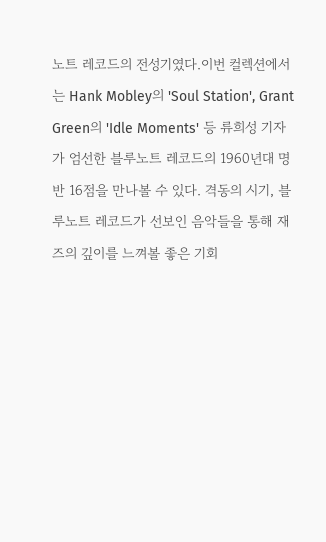노트 레코드의 전성기였다.이번 컬렉션에서는 Hank Mobley의 'Soul Station', Grant Green의 'Idle Moments' 등 류희성 기자가 엄선한 블루노트 레코드의 1960년대 명반 16점을 만나볼 수 있다. 격동의 시기, 블루노트 레코드가 선보인 음악들을 통해 재즈의 깊이를 느껴볼 좋은 기회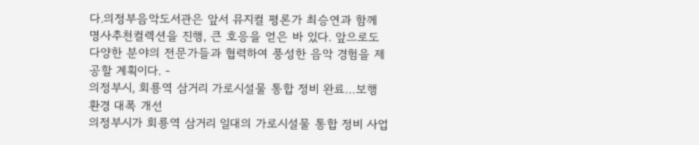다.의정부음악도서관은 앞서 뮤지컬 평론가 최승연과 함께 명사추천컬렉션을 진행, 큰 호응을 얻은 바 있다. 앞으로도 다양한 분야의 전문가들과 협력하여 풍성한 음악 경험을 제공할 계획이다. -
의정부시, 회룡역 삼거리 가로시설물 통합 정비 완료…보행 환경 대폭 개선
의정부시가 회룡역 삼거리 일대의 가로시설물 통합 정비 사업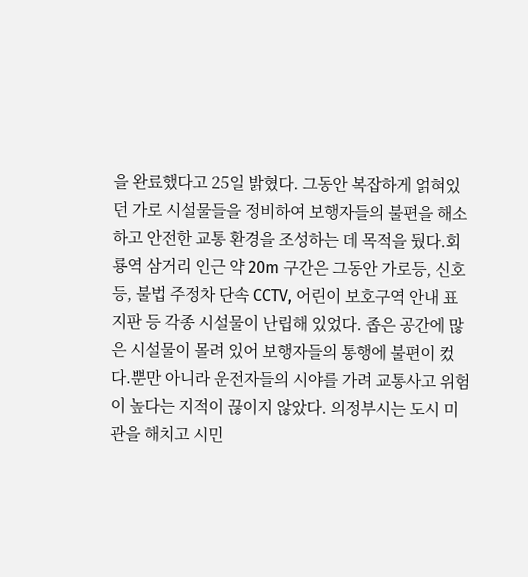을 완료했다고 25일 밝혔다. 그동안 복잡하게 얽혀있던 가로 시설물들을 정비하여 보행자들의 불편을 해소하고 안전한 교통 환경을 조성하는 데 목적을 뒀다.회룡역 삼거리 인근 약 20m 구간은 그동안 가로등, 신호등, 불법 주정차 단속 CCTV, 어린이 보호구역 안내 표지판 등 각종 시설물이 난립해 있었다. 좁은 공간에 많은 시설물이 몰려 있어 보행자들의 통행에 불편이 컸다.뿐만 아니라 운전자들의 시야를 가려 교통사고 위험이 높다는 지적이 끊이지 않았다. 의정부시는 도시 미관을 해치고 시민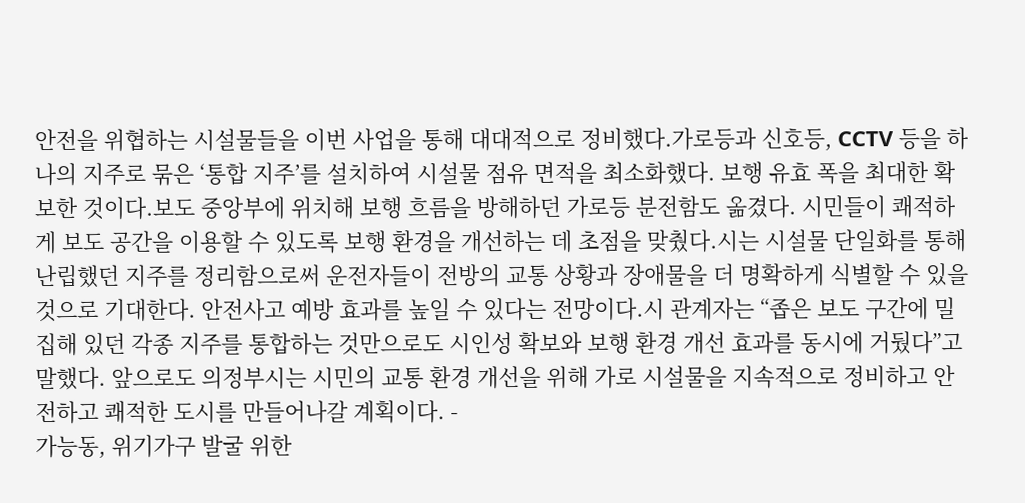안전을 위협하는 시설물들을 이번 사업을 통해 대대적으로 정비했다.가로등과 신호등, CCTV 등을 하나의 지주로 묶은 ‘통합 지주’를 설치하여 시설물 점유 면적을 최소화했다. 보행 유효 폭을 최대한 확보한 것이다.보도 중앙부에 위치해 보행 흐름을 방해하던 가로등 분전함도 옮겼다. 시민들이 쾌적하게 보도 공간을 이용할 수 있도록 보행 환경을 개선하는 데 초점을 맞췄다.시는 시설물 단일화를 통해 난립했던 지주를 정리함으로써 운전자들이 전방의 교통 상황과 장애물을 더 명확하게 식별할 수 있을 것으로 기대한다. 안전사고 예방 효과를 높일 수 있다는 전망이다.시 관계자는 “좁은 보도 구간에 밀집해 있던 각종 지주를 통합하는 것만으로도 시인성 확보와 보행 환경 개선 효과를 동시에 거뒀다”고 말했다. 앞으로도 의정부시는 시민의 교통 환경 개선을 위해 가로 시설물을 지속적으로 정비하고 안전하고 쾌적한 도시를 만들어나갈 계획이다. -
가능동, 위기가구 발굴 위한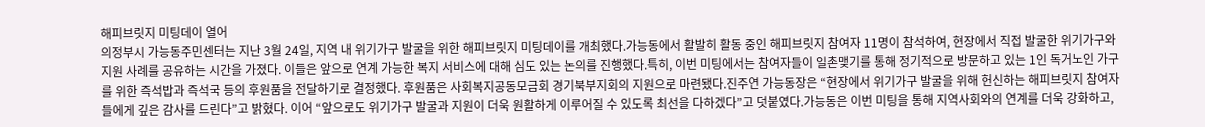해피브릿지 미팅데이 열어
의정부시 가능동주민센터는 지난 3월 24일, 지역 내 위기가구 발굴을 위한 해피브릿지 미팅데이를 개최했다.가능동에서 활발히 활동 중인 해피브릿지 참여자 11명이 참석하여, 현장에서 직접 발굴한 위기가구와 지원 사례를 공유하는 시간을 가졌다. 이들은 앞으로 연계 가능한 복지 서비스에 대해 심도 있는 논의를 진행했다.특히, 이번 미팅에서는 참여자들이 일촌맺기를 통해 정기적으로 방문하고 있는 1인 독거노인 가구를 위한 즉석밥과 즉석국 등의 후원품을 전달하기로 결정했다. 후원품은 사회복지공동모금회 경기북부지회의 지원으로 마련됐다.진주연 가능동장은 “현장에서 위기가구 발굴을 위해 헌신하는 해피브릿지 참여자들에게 깊은 감사를 드린다”고 밝혔다. 이어 “앞으로도 위기가구 발굴과 지원이 더욱 원활하게 이루어질 수 있도록 최선을 다하겠다”고 덧붙였다.가능동은 이번 미팅을 통해 지역사회와의 연계를 더욱 강화하고,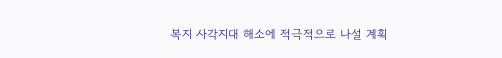복지 사각지대 해소에 적극적으로 나설 계획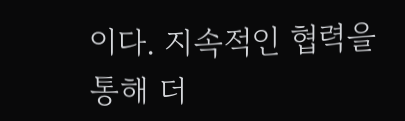이다. 지속적인 협력을 통해 더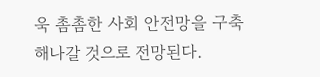욱 촘촘한 사회 안전망을 구축해나갈 것으로 전망된다.